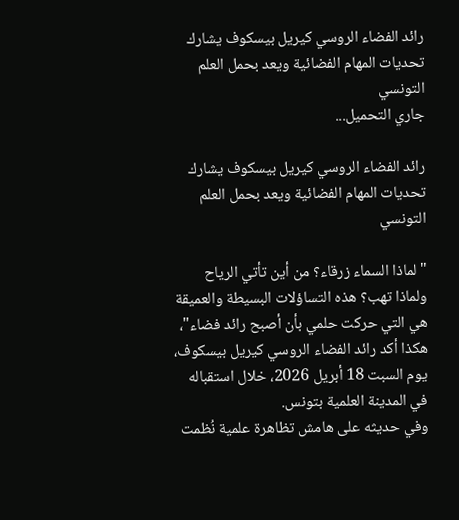رائد الفضاء الروسي كيريل بيسكوف يشارك تحديات المهام الفضائية ويعد بحمل العلم التونسي
جاري التحميل...

رائد الفضاء الروسي كيريل بيسكوف يشارك تحديات المهام الفضائية ويعد بحمل العلم التونسي

"لماذا السماء زرقاء؟ من أين تأتي الرياح ولماذا تهب؟ هذه التساؤلات البسيطة والعميقة هي التي حركت حلمي بأن أصبح رائد فضاء"، هكذا أكد رائد الفضاء الروسي كيريل بيسكوف، يوم السبت 18 أبريل 2026، خلال استقباله في المدينة العلمية بتونس.
وفي حديثه على هامش تظاهرة علمية نُظمت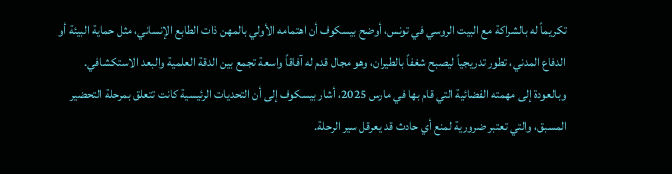تكريماً له بالشراكة مع البيت الروسي في تونس، أوضح بيسكوف أن اهتمامه الأولي بالمهن ذات الطابع الإنساني، مثل حماية البيئة أو الدفاع المدني، تطور تدريجياً ليصبح شغفاً بالطيران، وهو مجال قدم له آفاقاً واسعة تجمع بين الدقة العلمية والبعد الاستكشافي.
وبالعودة إلى مهمته الفضائية التي قام بها في مارس 2025، أشار بيسكوف إلى أن التحديات الرئيسية كانت تتعلق بمرحلة التحضير المسبق، والتي تعتبر ضرورية لمنع أي حادث قد يعرقل سير الرحلة.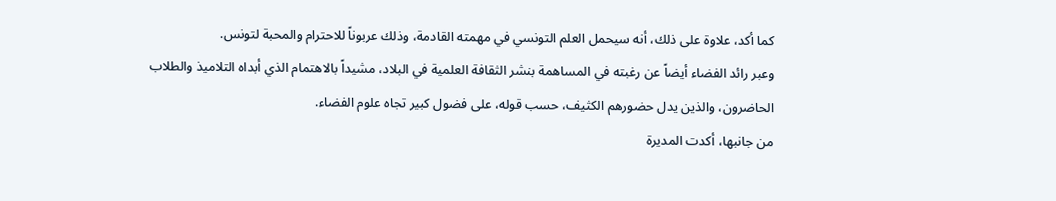كما أكد، علاوة على ذلك، أنه سيحمل العلم التونسي في مهمته القادمة، وذلك عربوناً للاحترام والمحبة لتونس.
وعبر رائد الفضاء أيضاً عن رغبته في المساهمة بنشر الثقافة العلمية في البلاد، مشيداً بالاهتمام الذي أبداه التلاميذ والطلاب الحاضرون، والذين يدل حضورهم الكثيف، حسب قوله، على فضول كبير تجاه علوم الفضاء.
من جانبها، أكدت المديرة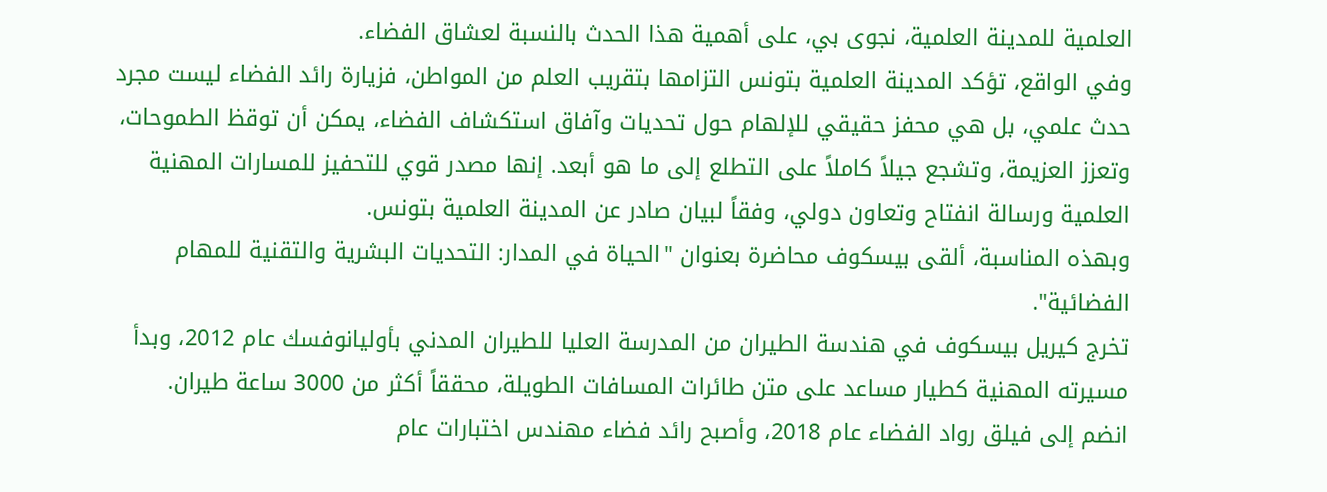العلمية للمدينة العلمية، نجوى بي، على أهمية هذا الحدث بالنسبة لعشاق الفضاء.
وفي الواقع، تؤكد المدينة العلمية بتونس التزامها بتقريب العلم من المواطن، فزيارة رائد الفضاء ليست مجرد حدث علمي، بل هي محفز حقيقي للإلهام حول تحديات وآفاق استكشاف الفضاء، يمكن أن توقظ الطموحات، وتعزز العزيمة، وتشجع جيلاً كاملاً على التطلع إلى ما هو أبعد. إنها مصدر قوي للتحفيز للمسارات المهنية العلمية ورسالة انفتاح وتعاون دولي، وفقاً لبيان صادر عن المدينة العلمية بتونس.
وبهذه المناسبة، ألقى بيسكوف محاضرة بعنوان "الحياة في المدار: التحديات البشرية والتقنية للمهام الفضائية".
تخرج كيريل بيسكوف في هندسة الطيران من المدرسة العليا للطيران المدني بأوليانوفسك عام 2012، وبدأ مسيرته المهنية كطيار مساعد على متن طائرات المسافات الطويلة، محققاً أكثر من 3000 ساعة طيران.
انضم إلى فيلق رواد الفضاء عام 2018، وأصبح رائد فضاء مهندس اختبارات عام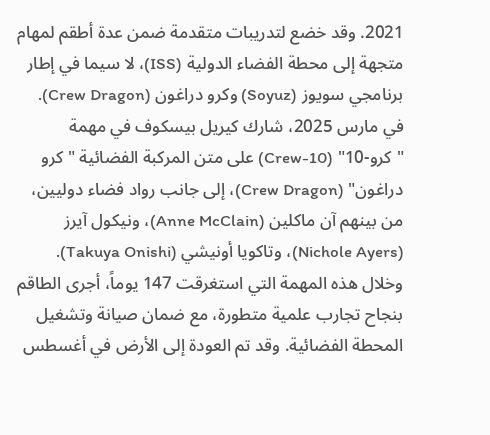2021. وقد خضع لتدريبات متقدمة ضمن عدة أطقم لمهام متجهة إلى محطة الفضاء الدولية (ISS)، لا سيما في إطار برنامجي سويوز (Soyuz) وكرو دراغون (Crew Dragon).
في مارس 2025، شارك كيريل بيسكوف في مهمة "كرو-10" (Crew-10) على متن المركبة الفضائية "كرو دراغون" (Crew Dragon)، إلى جانب رواد فضاء دوليين، من بينهم آن ماكلين (Anne McClain)، ونيكول آيرز (Nichole Ayers)، وتاكويا أونيشي (Takuya Onishi).
وخلال هذه المهمة التي استغرقت 147 يوماً، أجرى الطاقم بنجاح تجارب علمية متطورة، مع ضمان صيانة وتشغيل المحطة الفضائية. وقد تم العودة إلى الأرض في أغسطس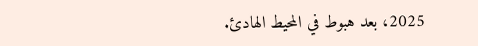2025، بعد هبوط في المحيط الهادئ.